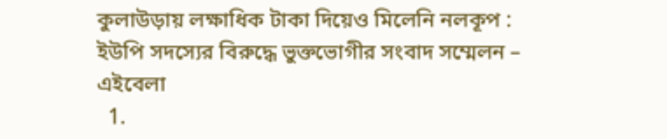কুলাউড়ায় লক্ষাধিক টাকা দিয়েও মিলেনি নলকূপ : ইউপি সদস্যের বিরুদ্ধে ভুক্তভোগীর সংবাদ সম্মেলন – এইবেলা
  1.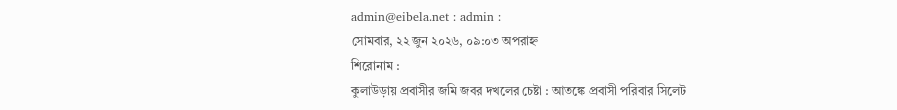admin@eibela.net : admin :
সোমবার, ২২ জুন ২০২৬, ০৯:০৩ অপরাহ্ন
শিরোনাম :
কুলাউড়ায় প্রবাসীর জমি জবর দখলের চেষ্টা : আতঙ্কে প্রবাসী পরিবার সি‌লেট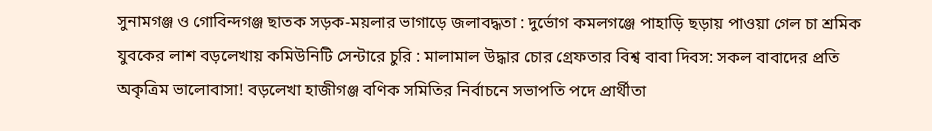সুনামগঞ্জ ও‌ গো‌বিন্দগঞ্জ ছাতক সড়ক-ময়লার ভাগাড়ে জলাবদ্ধতা : দুর্ভোগ কমলগঞ্জে পাহাড়ি ছড়ায় পাওয়া গেল চা শ্রমিক যুবকের লাশ বড়লেখায় কমিউনিটি সেন্টারে চুরি : মালামাল উদ্ধার চোর গ্রেফতার বিশ্ব বাবা দিবস: সকল বাবাদের প্রতি অকৃত্রিম ভালোবাসা! বড়লেখা হাজীগঞ্জ বণিক সমিতির নির্বাচনে সভাপতি পদে প্রার্থীতা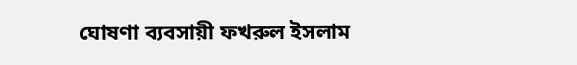ঘোষণা ব্যবসায়ী ফখরুল ইসলাম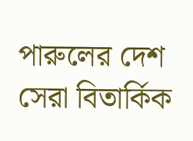পারুলের দেশ সেরা বিতার্কিক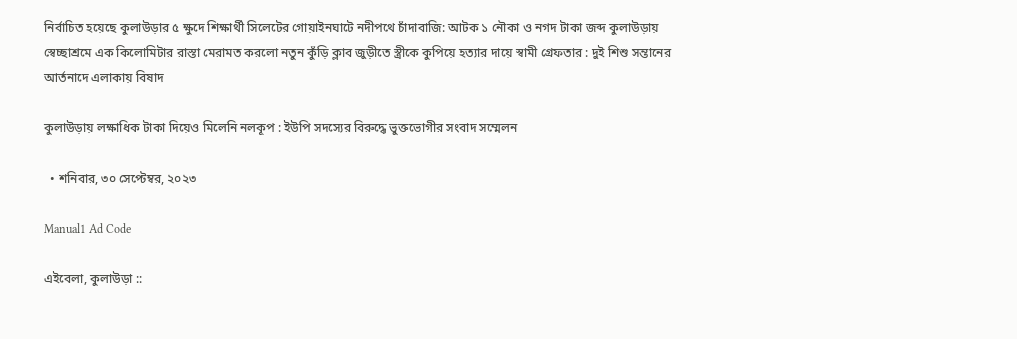নির্বাচিত হয়েছে কুলাউড়ার ৫ ক্ষুদে শিক্ষার্থী সি‌লে‌টের গোয়াইনঘাটে নদীপথে চাঁদাবাজি: আটক ১ নৌকা ও নগদ টাকা জব্দ কুলাউড়ায় স্বেচ্ছাশ্রমে এক কিলোমিটার রাস্তা মেরামত করলো নতুন কুঁড়ি ক্লাব জুড়ীতে স্ত্রীকে কুপিয়ে হত্যার দায়ে স্বামী গ্রেফতার : দুই শিশু সন্তানের আর্তনাদে এলাকায় বিষাদ

কুলাউড়ায় লক্ষাধিক টাকা দিয়েও মিলেনি নলকূপ : ইউপি সদস্যের বিরুদ্ধে ভুক্তভোগীর সংবাদ সম্মেলন

  • শনিবার, ৩০ সেপ্টেম্বর, ২০২৩

Manual1 Ad Code

এইবেলা, কুলাউড়া ::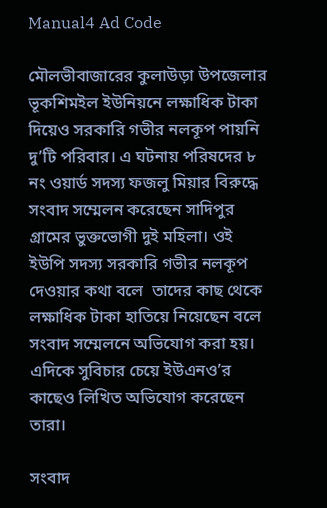Manual4 Ad Code

মৌলভীবাজারের কুলাউড়া উপজেলার ভূকশিমইল ইউনিয়নে লক্ষাধিক টাকা দিয়েও সরকারি গভীর নলকূপ পায়নি দু’টি পরিবার। এ ঘটনায় পরিষদের ৮ নং ওয়ার্ড সদস্য ফজলু মিয়ার বিরুদ্ধে সংবাদ সম্মেলন করেছেন সাদিপুর গ্রামের ভুক্তভোগী দুই মহিলা। ওই ইউপি সদস্য সরকারি গভীর নলকূপ দেওয়ার কথা বলে  তাদের কাছ থেকে লক্ষাধিক টাকা হাতিয়ে নিয়েছেন বলে সংবাদ সম্মেলনে অভিযোগ করা হয়। এদিকে সুবিচার চেয়ে ইউএনও’র  কাছেও লিখিত অভিযোগ করেছেন তারা।

সংবাদ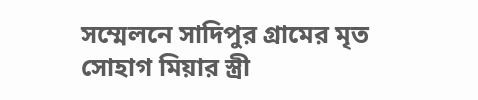সম্মেলনে সাদিপুর গ্রামের মৃত সোহাগ মিয়ার স্ত্রী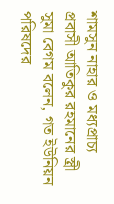শামসুন নাহার ও মধ্যপ্রাচ্য প্রবাসী আতিকুর রহমানের স্ত্রী সুমা বেগম বলেন, গত ইউনিয়ন পরিষদের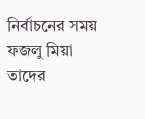নির্বাচনের সময় ফজলু মিয়া তাদের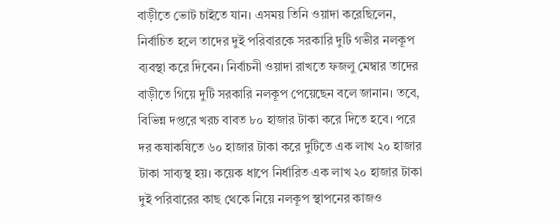বাড়ীতে ভোট চাইতে যান। এসময় তিনি ওয়াদা করেছিলেন, নির্বাচিত হলে তাদের দুই পরিবারকে সরকারি দুটি গভীর নলকূপ ব্যবস্থা করে দিবেন। নির্বাচনী ওয়াদা রাখতে ফজলু মেম্বার তাদের বাড়ীতে গিয়ে দুটি সরকারি নলকূপ পেয়েছেন বলে জানান। তবে, বিভিন্ন দপ্তরে খরচ বাবত ৮০ হাজার টাকা করে দিতে হবে। পরে দর কষাকষিতে ৬০ হাজার টাকা করে দুটিতে এক লাখ ২০ হাজার টাকা সাব্যস্থ হয়। কয়েক ধাপে নির্ধারিত এক লাখ ২০ হাজার টাকা দুই পরিবারের কাছ থেকে নিয়ে নলকূপ স্থাপনের কাজও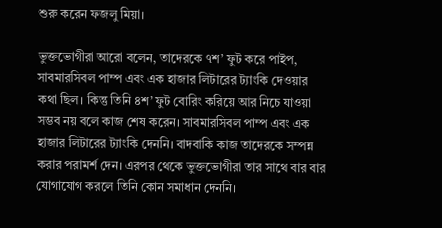শুরু করেন ফজলু মিয়া।

ভুক্তভোগীরা আরো বলেন, তাদেরকে ৭শ’ ফুট করে পাইপ, সাবমারসিবল পাম্প এবং এক হাজার লিটারের ট্যাংকি দেওয়ার কথা ছিল। কিন্তু তিনি ৪শ’ ফুট বোরিং করিয়ে আর নিচে যাওয়া সম্ভব নয় বলে কাজ শেষ করেন। সাবমারসিবল পাম্প এবং এক হাজার লিটারের ট্যাংকি দেননি। বাদবাকি কাজ তাদেরকে সম্পন্ন করার পরামর্শ দেন। এরপর থেকে ভুক্তভোগীরা তার সাথে বার বার যোগাযোগ করলে তিনি কোন সমাধান দেননি।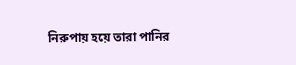নিরুপায় হয়ে তারা পানির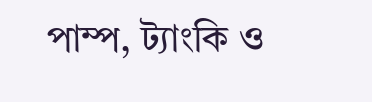পাম্প, ট্যাংকি ও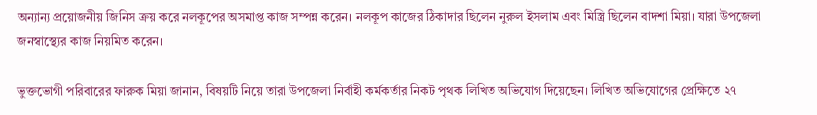অন্যান্য প্রয়োজনীয় জিনিস ক্রয় করে নলকূপের অসমাপ্ত কাজ সম্পন্ন করেন। নলকূপ কাজের ঠিকাদার ছিলেন নুরুল ইসলাম এবং মিস্ত্রি ছিলেন বাদশা মিয়া। যারা উপজেলা জনস্বাস্থ্যের কাজ নিয়মিত করেন।

ভুক্তভোগী পরিবারের ফারুক মিয়া জানান, বিষয়টি নিয়ে তারা উপজেলা নির্বাহী কর্মকর্তার নিকট পৃথক লিখিত অভিযোগ দিয়েছেন। লিখিত অভিযোগের প্রেক্ষিতে ২৭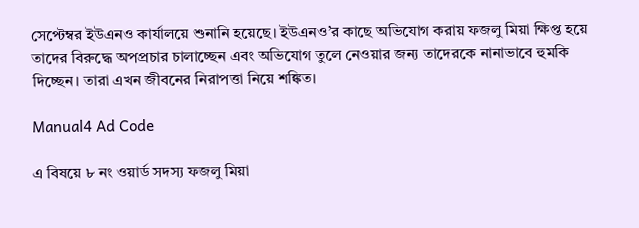সেপ্টেম্বর ইউএনও কার্যালয়ে শুনানি হয়েছে। ইউএনও’র কাছে অভিযোগ করায় ফজলু মিয়া ক্ষিপ্ত হয়ে তাদের বিরুদ্ধে অপপ্রচার চালাচ্ছেন এবং অভিযোগ তুলে নেওয়ার জন্য তাদেরকে নানাভাবে হুমকি দিচ্ছেন। তারা এখন জীবনের নিরাপত্তা নিয়ে শঙ্কিত।

Manual4 Ad Code

এ বিষয়ে ৮ নং ওয়ার্ড সদস্য ফজলু মিয়া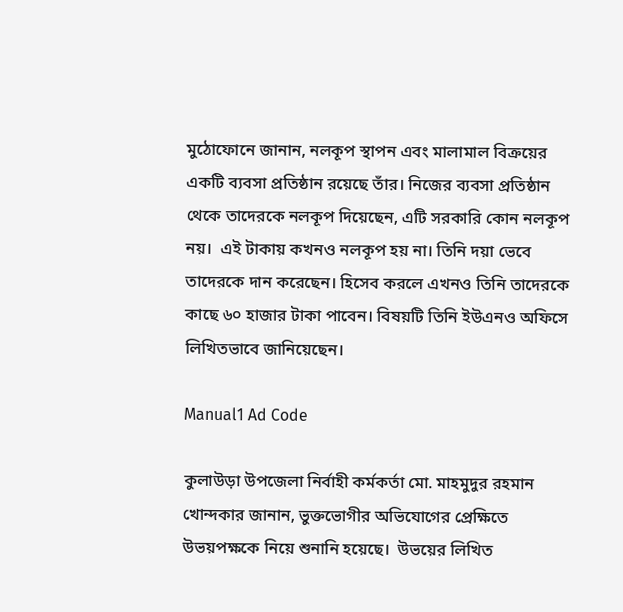মুঠোফোনে জানান, নলকূপ স্থাপন এবং মালামাল বিক্রয়ের একটি ব্যবসা প্রতিষ্ঠান রয়েছে তাঁর। নিজের ব্যবসা প্রতিষ্ঠান থেকে তাদেরকে নলকূপ দিয়েছেন, এটি সরকারি কোন নলকূপ নয়।  এই টাকায় কখনও নলকূপ হয় না। তিনি দয়া ভেবে তাদেরকে দান করেছেন। হিসেব করলে এখনও তিনি তাদেরকে কাছে ৬০ হাজার টাকা পাবেন। বিষয়টি তিনি ইউএনও অফিসে লিখিতভাবে জানিয়েছেন।

Manual1 Ad Code

কুলাউড়া উপজেলা নির্বাহী কর্মকর্তা মো. মাহমুদুর রহমান খোন্দকার জানান, ভুক্তভোগীর অভিযোগের প্রেক্ষিতে উভয়পক্ষকে নিয়ে শুনানি হয়েছে।  উভয়ের লিখিত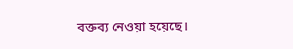বক্তব্য নেওয়া হয়েছে।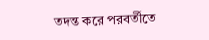তদন্ত করে পরবর্তীতে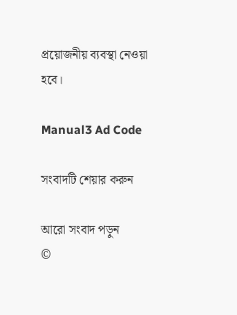প্রয়োজনীয় ব্যবস্থা নেওয়া হবে।

Manual3 Ad Code

সংবাদটি শেয়ার করুন

আরো সংবাদ পড়ুন
©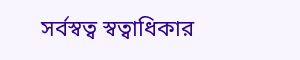সর্বস্বত্ব স্বত্বাধিকার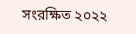সংরক্ষিত ২০২২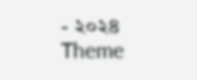- ২০২৪
Theme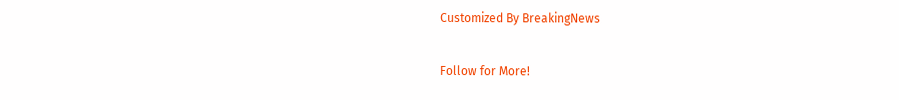Customized By BreakingNews

Follow for More!